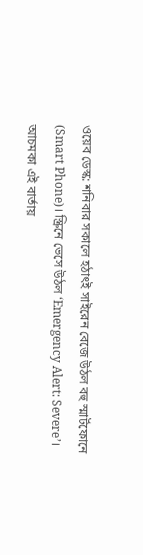ওয়েব ডেস্ক: শনিবার সকালে হঠাৎই সাইরেন বেজে উঠল বহু স্মার্টফোনে (Smart Phone)। স্ক্রিনে ভেসে উঠল ‘Emergency Alert: Severe’। আচমকা এই বার্তায়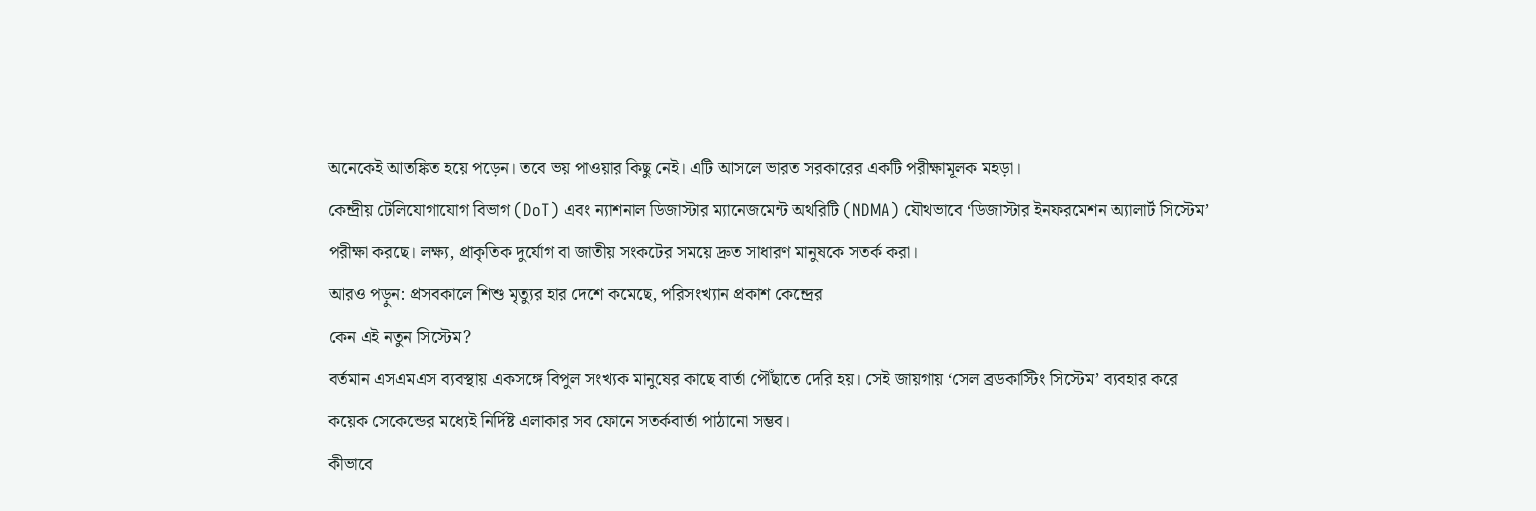অনেকেই আতঙ্কিত হয়ে পড়েন। তবে ভয় পাওয়ার কিছু নেই। এটি আসলে ভারত সরকারের একটি পরীক্ষামূলক মহড়া।
কেন্দ্রীয় টেলিযোগাযোগ বিভাগ (DoT) এবং ন্যাশনাল ডিজাস্টার ম্যানেজমেন্ট অথরিটি (NDMA) যৌথভাবে ‘ডিজাস্টার ইনফরমেশন অ্যালার্ট সিস্টেম’ পরীক্ষা করছে। লক্ষ্য, প্রাকৃতিক দুর্যোগ বা জাতীয় সংকটের সময়ে দ্রুত সাধারণ মানুষকে সতর্ক করা।
আরও পড়ুন: প্রসবকালে শিশু মৃত্যুর হার দেশে কমেছে, পরিসংখ্যান প্রকাশ কেন্দ্রের
কেন এই নতুন সিস্টেম?
বর্তমান এসএমএস ব্যবস্থায় একসঙ্গে বিপুল সংখ্যক মানুষের কাছে বার্তা পৌঁছাতে দেরি হয়। সেই জায়গায় ‘সেল ব্রডকাস্টিং সিস্টেম’ ব্যবহার করে কয়েক সেকেন্ডের মধ্যেই নির্দিষ্ট এলাকার সব ফোনে সতর্কবার্তা পাঠানো সম্ভব।
কীভাবে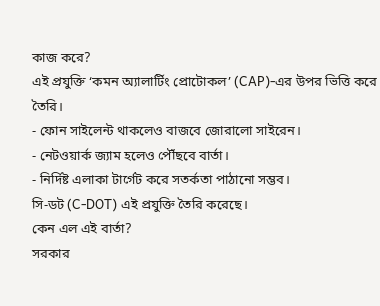কাজ করে?
এই প্রযুক্তি ‘কমন অ্যালার্টিং প্রোটোকল’ (CAP)-এর উপর ভিত্তি করে তৈরি।
- ফোন সাইলেন্ট থাকলেও বাজবে জোরালো সাইরেন।
- নেটওয়ার্ক জ্যাম হলেও পৌঁছবে বার্তা।
- নির্দিষ্ট এলাকা টার্গেট করে সতর্কতা পাঠানো সম্ভব।
সি-ডট (C-DOT) এই প্রযুক্তি তৈরি করেছে।
কেন এল এই বার্তা?
সরকার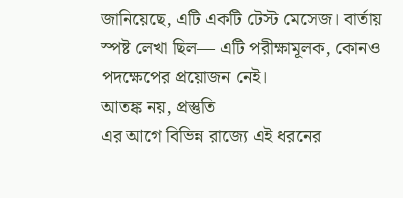জানিয়েছে, এটি একটি টেস্ট মেসেজ। বার্তায় স্পষ্ট লেখা ছিল— এটি পরীক্ষামূলক, কোনও পদক্ষেপের প্রয়োজন নেই।
আতঙ্ক নয়, প্রস্তুতি
এর আগে বিভিন্ন রাজ্যে এই ধরনের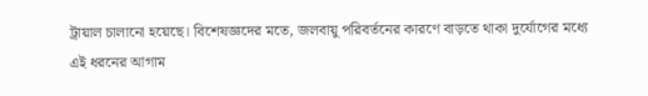ট্রায়াল চালানো হয়েছে। বিশেষজ্ঞদের মতে, জলবায়ু পরিবর্তনের কারণে বাড়তে থাকা দুর্যোগের মধ্যে এই ধরনের আগাম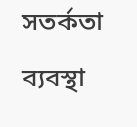সতর্কতা ব্যবস্থা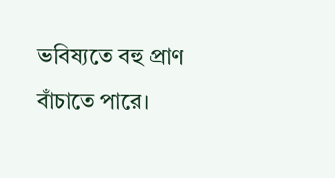ভবিষ্যতে বহু প্রাণ বাঁচাতে পারে।